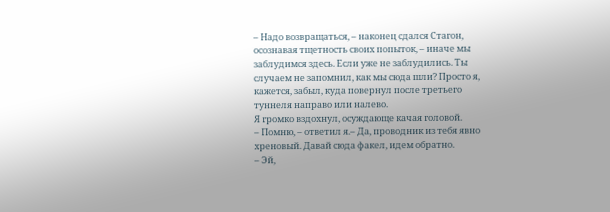– Надо возвращаться, – наконец сдался Стагон, осознавая тщетность своих попыток, – иначе мы заблудимся здесь. Если уже не заблудились. Ты случаем не запомнил, как мы сюда шли? Просто я, кажется, забыл, куда повернул после третьего туннеля направо или налево.
Я громко вздохнул, осуждающе качая головой.
– Помню, – ответил я.– Да, проводник из тебя явно хреновый. Давай сюда факел, идем обратно.
– Эй,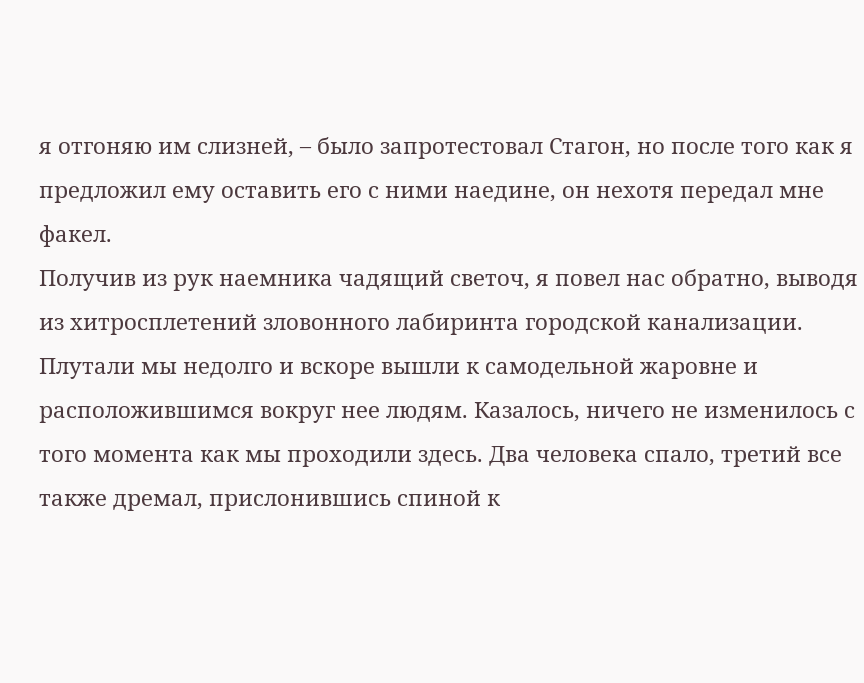я отгоняю им слизней, – было запротестовал Стагон, но после того как я предложил ему оставить его с ними наедине, он нехотя передал мне факел.
Получив из рук наемника чадящий светоч, я повел нас обратно, выводя из хитросплетений зловонного лабиринта городской канализации. Плутали мы недолго и вскоре вышли к самодельной жаровне и расположившимся вокруг нее людям. Казалось, ничего не изменилось с того момента как мы проходили здесь. Два человека спало, третий все также дремал, прислонившись спиной к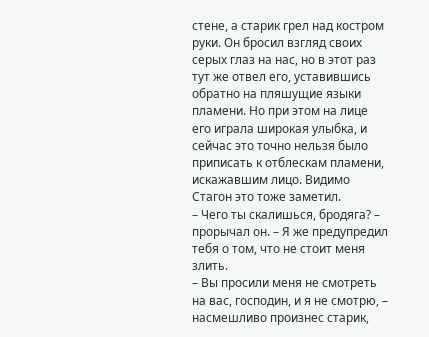стене, а старик грел над костром руки. Он бросил взгляд своих серых глаз на нас, но в этот раз тут же отвел его, уставившись обратно на пляшущие языки пламени. Но при этом на лице его играла широкая улыбка, и сейчас это точно нельзя было приписать к отблескам пламени, искажавшим лицо. Видимо Стагон это тоже заметил.
– Чего ты скалишься, бродяга? – прорычал он. – Я же предупредил тебя о том, что не стоит меня злить.
– Вы просили меня не смотреть на вас, господин, и я не смотрю, – насмешливо произнес старик,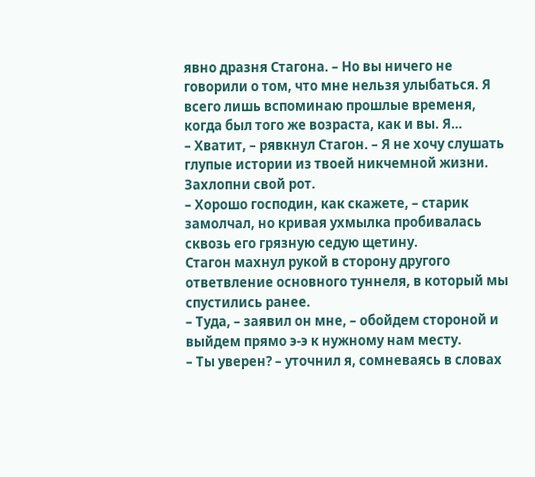явно дразня Стагона. – Но вы ничего не говорили о том, что мне нельзя улыбаться. Я всего лишь вспоминаю прошлые временя, когда был того же возраста, как и вы. Я…
– Хватит, – рявкнул Стагон. – Я не хочу слушать глупые истории из твоей никчемной жизни. Захлопни свой рот.
– Хорошо господин, как скажете, – старик замолчал, но кривая ухмылка пробивалась сквозь его грязную седую щетину.
Стагон махнул рукой в сторону другого ответвление основного туннеля, в который мы спустились ранее.
– Туда, – заявил он мне, – обойдем стороной и выйдем прямо э-э к нужному нам месту.
– Ты уверен? – уточнил я, сомневаясь в словах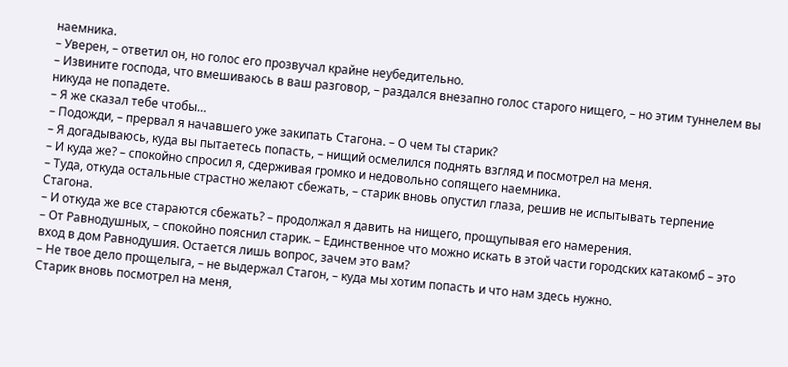наемника.
– Уверен, – ответил он, но голос его прозвучал крайне неубедительно.
– Извините господа, что вмешиваюсь в ваш разговор, – раздался внезапно голос старого нищего, – но этим туннелем вы никуда не попадете.
– Я же сказал тебе чтобы…
– Подожди, – прервал я начавшего уже закипать Стагона. – О чем ты старик?
– Я догадываюсь, куда вы пытаетесь попасть, – нищий осмелился поднять взгляд и посмотрел на меня.
– И куда же? – спокойно спросил я, сдерживая громко и недовольно сопящего наемника.
– Туда, откуда остальные страстно желают сбежать, – старик вновь опустил глаза, решив не испытывать терпение Стагона.
– И откуда же все стараются сбежать? – продолжал я давить на нищего, прощупывая его намерения.
– От Равнодушных, – спокойно пояснил старик. – Единственное что можно искать в этой части городских катакомб – это вход в дом Равнодушия. Остается лишь вопрос, зачем это вам?
– Не твое дело прощелыга, – не выдержал Стагон, – куда мы хотим попасть и что нам здесь нужно.
Старик вновь посмотрел на меня,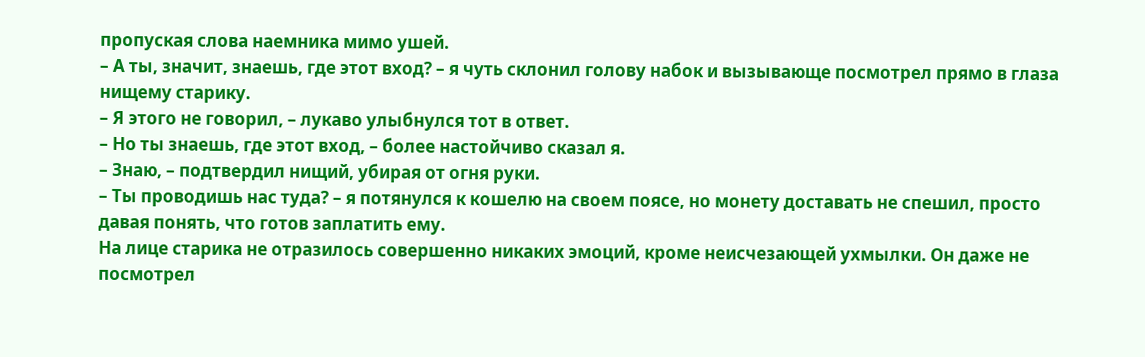пропуская слова наемника мимо ушей.
– А ты, значит, знаешь, где этот вход? – я чуть склонил голову набок и вызывающе посмотрел прямо в глаза нищему старику.
– Я этого не говорил, – лукаво улыбнулся тот в ответ.
– Но ты знаешь, где этот вход, – более настойчиво сказал я.
– Знаю, – подтвердил нищий, убирая от огня руки.
– Ты проводишь нас туда? – я потянулся к кошелю на своем поясе, но монету доставать не спешил, просто давая понять, что готов заплатить ему.
На лице старика не отразилось совершенно никаких эмоций, кроме неисчезающей ухмылки. Он даже не посмотрел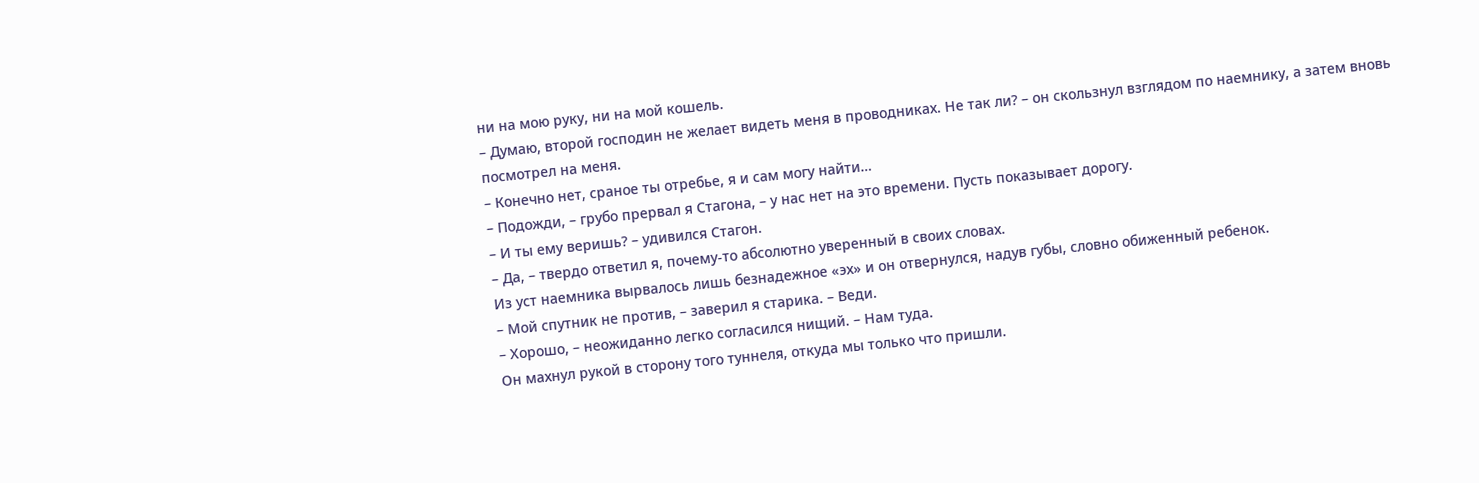ни на мою руку, ни на мой кошель.
– Думаю, второй господин не желает видеть меня в проводниках. Не так ли? – он скользнул взглядом по наемнику, а затем вновь посмотрел на меня.
– Конечно нет, сраное ты отребье, я и сам могу найти…
– Подожди, – грубо прервал я Стагона, – у нас нет на это времени. Пусть показывает дорогу.
– И ты ему веришь? – удивился Стагон.
– Да, – твердо ответил я, почему-то абсолютно уверенный в своих словах.
Из уст наемника вырвалось лишь безнадежное «эх» и он отвернулся, надув губы, словно обиженный ребенок.
– Мой спутник не против, – заверил я старика. – Веди.
– Хорошо, – неожиданно легко согласился нищий. – Нам туда.
Он махнул рукой в сторону того туннеля, откуда мы только что пришли.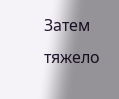Затем тяжело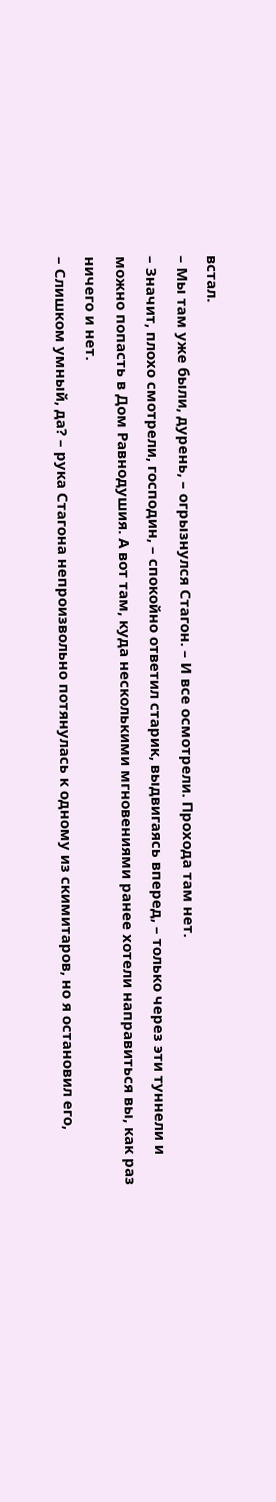встал.
– Мы там уже были, дурень, – огрызнулся Стагон. – И все осмотрели. Прохода там нет.
– Значит, плохо смотрели, господин, – спокойно ответил старик, выдвигаясь вперед, – только через эти туннели и можно попасть в Дом Равнодушия. А вот там, куда несколькими мгновениями ранее хотели направиться вы, как раз ничего и нет.
– Слишком умный, да? – рука Стагона непроизвольно потянулась к одному из скимитаров, но я остановил его,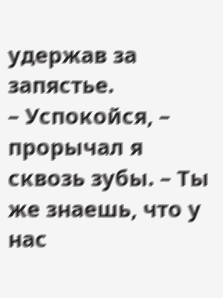удержав за запястье.
– Успокойся, – прорычал я сквозь зубы. – Ты же знаешь, что у нас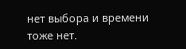нет выбора и времени тоже нет.